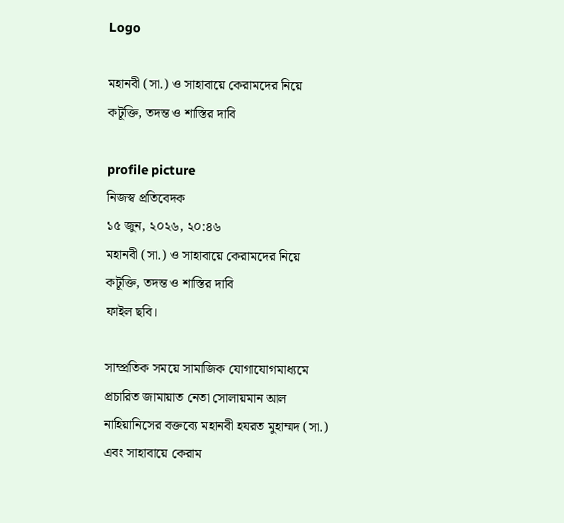Logo

মহানবী (সা.) ও সাহাবায়ে কেরামদের নিয়ে কটূক্তি, তদন্ত ও শাস্তির দাবি

profile picture
নিজস্ব প্রতিবেদক
১৫ জুন, ২০২৬, ২০:৪৬
মহানবী (সা.) ও সাহাবায়ে কেরামদের নিয়ে কটূক্তি, তদন্ত ও শাস্তির দাবি
ফাইল ছবি।

সাম্প্রতিক সময়ে সামাজিক যোগাযোগমাধ্যমে প্রচারিত জামায়াত নেতা সোলায়মান আল নাহিয়ানিসের বক্তব্যে মহানবী হযরত মুহাম্মদ (সা.) এবং সাহাবায়ে কেরাম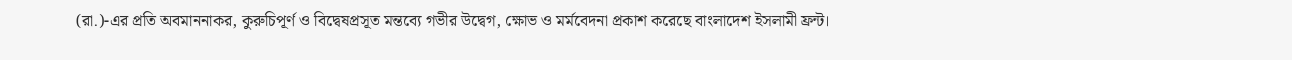(রা.)-এর প্রতি অবমাননাকর, কুরুচিপূর্ণ ও বিদ্বেষপ্রসূত মন্তব্যে গভীর উদ্বেগ, ক্ষোভ ও মর্মবেদনা প্রকাশ করেছে বাংলাদেশ ইসলামী ফ্রন্ট।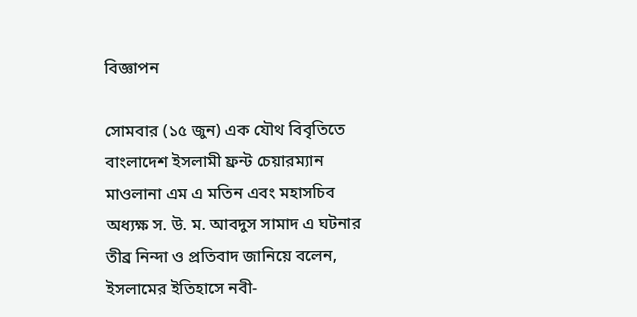বিজ্ঞাপন

সোমবার (১৫ জুন) এক যৌথ বিবৃতিতে বাংলাদেশ ইসলামী ফ্রন্ট চেয়ারম্যান মাওলানা এম এ মতিন এবং মহাসচিব অধ্যক্ষ স. উ. ম. আবদুস সামাদ এ ঘটনার তীব্র নিন্দা ও প্রতিবাদ জানিয়ে বলেন, ইসলামের ইতিহাসে নবী-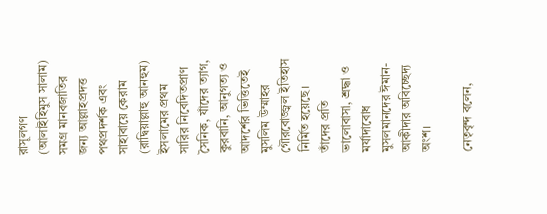রাসূলগণ (আলাইহিমুস সালাম) সমগ্র মানবজাতির জন্য আল্লাহপ্রদত্ত পথপ্রদর্শক এবং সাহাবায়ে কেরাম (রাদ্বিয়াল্লাহু আনহুম) ইসলামের প্রথম সারির নিবেদিতপ্রাণ সৈনিক, যাঁদের ত্যাগ, কুরবানি, আনুগত্য ও আদর্শের ভিত্তিতেই মুসলিম উম্মাহর গৌরবোজ্জ্বল ইতিহাস নির্মিত হয়েছে। তাঁদের প্রতি ভালোবাসা, শ্রদ্ধা ও মর্যাদাবোধ মুসলমানদের ঈমান-আকীদার অবিচ্ছেদ্য অংশ।

নেতৃবৃন্দ বলেন,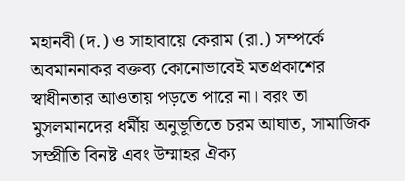মহানবী (দ.) ও সাহাবায়ে কেরাম (রা.) সম্পর্কে অবমাননাকর বক্তব্য কোনোভাবেই মতপ্রকাশের স্বাধীনতার আওতায় পড়তে পারে না। বরং তা মুসলমানদের ধর্মীয় অনুভূতিতে চরম আঘাত, সামাজিক সম্প্রীতি বিনষ্ট এবং উম্মাহর ঐক্য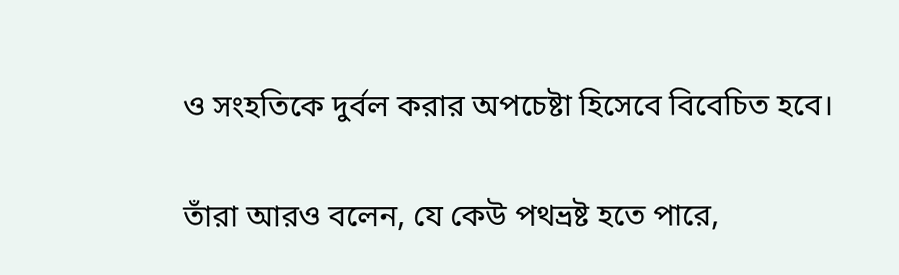ও সংহতিকে দুর্বল করার অপচেষ্টা হিসেবে বিবেচিত হবে।

তাঁরা আরও বলেন, যে কেউ পথভ্রষ্ট হতে পারে,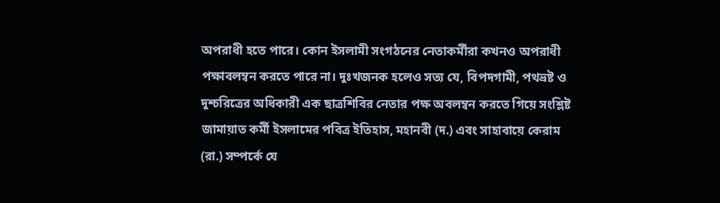অপরাধী হতে পারে। কোন ইসলামী সংগঠনের নেতাকর্মীরা কখনও অপরাধী পক্ষাবলম্বন করতে পারে না। দুঃখজনক হলেও সত্য যে, বিপদগামী, পথভ্রষ্ট ও দুশ্চরিত্রের অধিকারী এক ছাত্রশিবির নেতার পক্ষ অবলম্বন করতে গিয়ে সংশ্লিষ্ট জামায়াত কর্মী ইসলামের পবিত্র ইতিহাস, মহানবী (দ.) এবং সাহাবায়ে কেরাম (রা.) সম্পর্কে যে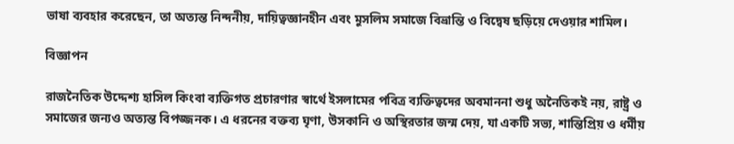ভাষা ব্যবহার করেছেন, তা অত্যন্ত নিন্দনীয়, দায়িত্বজ্ঞানহীন এবং মুসলিম সমাজে বিভ্রান্তি ও বিদ্বেষ ছড়িয়ে দেওয়ার শামিল।

বিজ্ঞাপন

রাজনৈতিক উদ্দেশ্য হাসিল কিংবা ব্যক্তিগত প্রচারণার স্বার্থে ইসলামের পবিত্র ব্যক্তিত্বদের অবমাননা শুধু অনৈতিকই নয়, রাষ্ট্র ও সমাজের জন্যও অত্যন্ত বিপজ্জনক। এ ধরনের বক্তব্য ঘৃণা, উসকানি ও অস্থিরতার জন্ম দেয়, যা একটি সভ্য, শান্তিপ্রিয় ও ধর্মীয়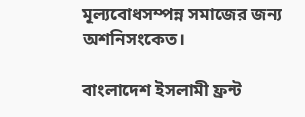মূল্যবোধসম্পন্ন সমাজের জন্য অশনিসংকেত।

বাংলাদেশ ইসলামী ফ্রন্ট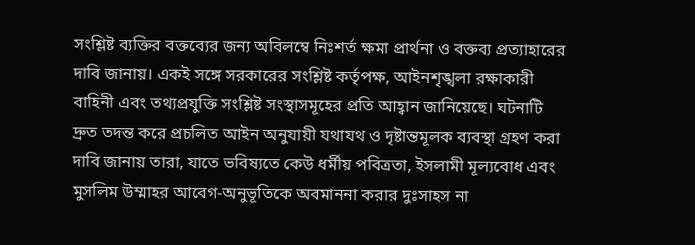সংশ্লিষ্ট ব্যক্তির বক্তব্যের জন্য অবিলম্বে নিঃশর্ত ক্ষমা প্রার্থনা ও বক্তব্য প্রত্যাহারের দাবি জানায়। একই সঙ্গে সরকারের সংশ্লিষ্ট কর্তৃপক্ষ, আইনশৃঙ্খলা রক্ষাকারী বাহিনী এবং তথ্যপ্রযুক্তি সংশ্লিষ্ট সংস্থাসমূহের প্রতি আহ্বান জানিয়েছে। ঘটনাটি দ্রুত তদন্ত করে প্রচলিত আইন অনুযায়ী যথাযথ ও দৃষ্টান্তমূলক ব্যবস্থা গ্রহণ করা দাবি জানায় তারা, যাতে ভবিষ্যতে কেউ ধর্মীয় পবিত্রতা, ইসলামী মূল্যবোধ এবং মুসলিম উম্মাহর আবেগ-অনুভূতিকে অবমাননা করার দুঃসাহস না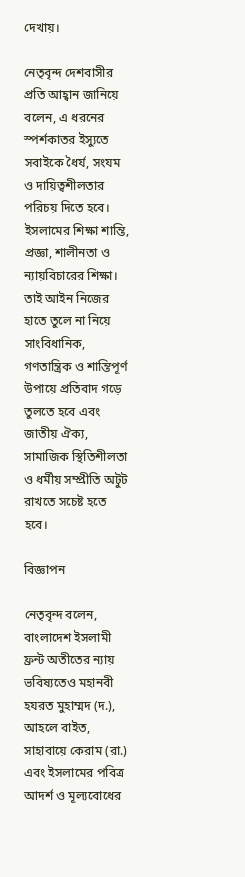দেখায়।

নেতৃবৃন্দ দেশবাসীর প্রতি আহ্বান জানিয়ে বলেন, এ ধরনের স্পর্শকাতর ইস্যুতে সবাইকে ধৈর্য, সংযম ও দায়িত্বশীলতার পরিচয় দিতে হবে। ইসলামের শিক্ষা শান্তি, প্রজ্ঞা, শালীনতা ও ন্যায়বিচারের শিক্ষা। তাই আইন নিজের হাতে তুলে না নিয়ে সাংবিধানিক, গণতান্ত্রিক ও শান্তিপূর্ণ উপায়ে প্রতিবাদ গড়ে তুলতে হবে এবং জাতীয় ঐক্য, সামাজিক স্থিতিশীলতা ও ধর্মীয় সম্প্রীতি অটুট রাখতে সচেষ্ট হতে হবে।

বিজ্ঞাপন

নেতৃবৃন্দ বলেন, বাংলাদেশ ইসলামী ফ্রন্ট অতীতের ন্যায় ভবিষ্যতেও মহানবী হযরত মুহাম্মদ (দ.), আহলে বাইত, সাহাবায়ে কেরাম (রা.) এবং ইসলামের পবিত্র আদর্শ ও মূল্যবোধের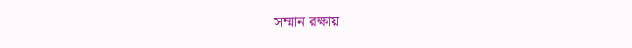সম্মান রক্ষায়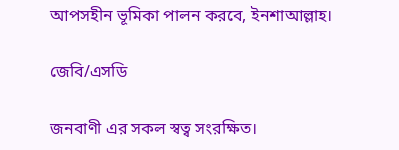আপসহীন ভূমিকা পালন করবে, ইনশাআল্লাহ।

জেবি/এসডি

জনবাণী এর সকল স্বত্ব সংরক্ষিত।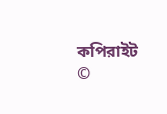কপিরাইট ©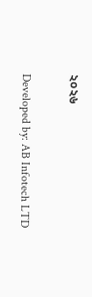২০২৬

Developed by: AB Infotech LTD